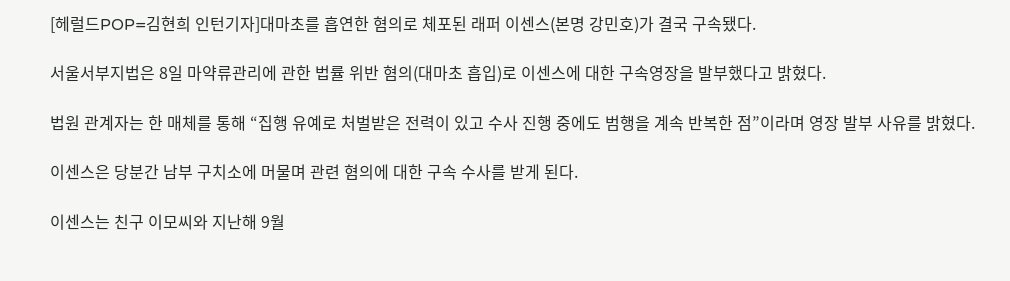[헤럴드POP=김현희 인턴기자]대마초를 흡연한 혐의로 체포된 래퍼 이센스(본명 강민호)가 결국 구속됐다.

서울서부지법은 8일 마약류관리에 관한 법률 위반 혐의(대마초 흡입)로 이센스에 대한 구속영장을 발부했다고 밝혔다.

법원 관계자는 한 매체를 통해 “집행 유예로 처벌받은 전력이 있고 수사 진행 중에도 범행을 계속 반복한 점”이라며 영장 발부 사유를 밝혔다.

이센스은 당분간 남부 구치소에 머물며 관련 혐의에 대한 구속 수사를 받게 된다.

이센스는 친구 이모씨와 지난해 9월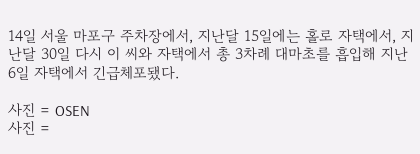14일 서울 마포구 주차장에서, 지난달 15일에는 홀로 자택에서, 지난달 30일 다시 이 씨와 자택에서 총 3차례 대마초를 흡입해 지난 6일 자택에서 긴급체포됐다.

사진 = OSEN
사진 =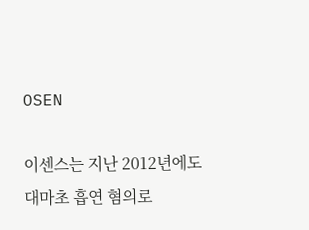OSEN

이센스는 지난 2012년에도 대마초 흡연 혐의로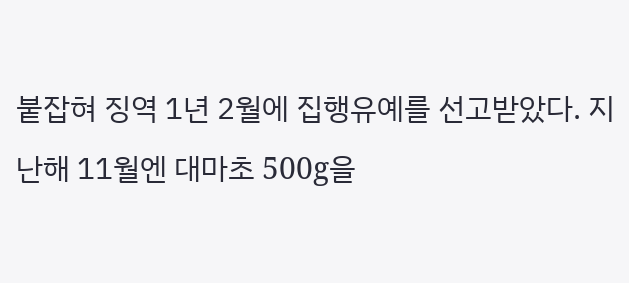붙잡혀 징역 1년 2월에 집행유예를 선고받았다. 지난해 11월엔 대마초 500g을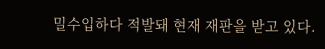밀수입하다 적발돼 현재 재판을 받고 있다.